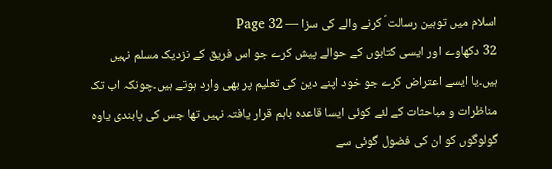اسلام میں توہین رسالت ؐ کرنے والے کی سزا — Page 32
32 دکھاوے اور ایسی کتابوں کے حوالے پیش کرے جو اس فریق کے نزدیک مسلم نہیں ہیں۔یا ایسے اعتراض کرے جو خود اپنے دین کی تعلیم پر بھی وارد ہوتے ہیں۔چونکہ اب تک مناظرات و مباحثات کے لئے کوئی ایسا قاعدہ باہم قرار یافتہ نہیں تھا جس کی پابندی یاوہ گولوگوں کو ان کی فضول گوئی سے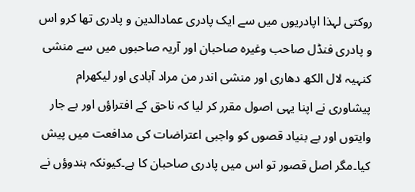روکتی لہذا اپادریوں میں سے ایک پادری عمادالدین و پادری تھا کرو اس و پادری فنڈل صاحب وغیرہ صاحبان اور آریہ صاحبوں میں سے منشی کنہیہ لال الکھ دھاری اور منشی اندر من مراد آبادی اور لیکھرام پیشاوری نے اپنا یہی اصول مقرر کر لیا کہ ناحق کے افتراؤں اور بے جار وایتوں اور بے بنیاد قصوں کو واجبی اعتراضات کی مدافعت میں پیش کیا۔مگر اصل قصور تو اس میں پادری صاحبان کا ہے۔کیونکہ ہندوؤں نے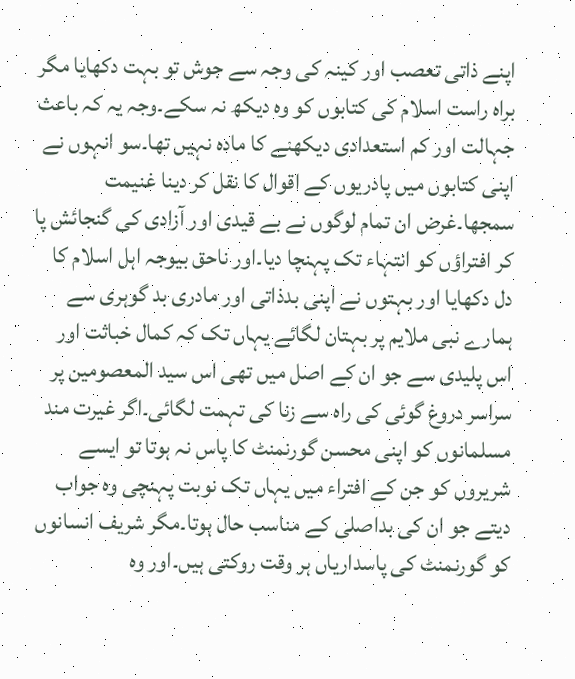اپنے ذاتی تعصب اور کینہ کی وجہ سے جوش تو بہت دکھایا مگر براہ راست اسلام کی کتابوں کو وہ دیکھ نہ سکے۔وجہ یہ کہ باعث جہالت اور کم استعدادی دیکھنے کا مادہ نہیں تھا۔سو انہوں نے اپنی کتابوں میں پادریوں کے اقوال کا نقل کر دینا غنیمت سمجھا۔غرض ان تمام لوگوں نے بے قیدی اور آزادی کی گنجائش پا کر افتراؤں کو انتہاء تک پہنچا دیا۔اور ناحق بیوجہ اہل اسلام کا دل دکھایا اور بہتوں نے اپنی بدذاتی اور مادری بد گوہری سے ہمارے نبی ملایم پر بہتان لگائے یہاں تک کہ کمال خباثت اور اس پلیدی سے جو ان کے اصل میں تھی اس سید المعصومین پر سراسر دروغ گوئی کی راہ سے زنا کی تہمت لگائی۔اگر غیرت مند مسلمانوں کو اپنی محسن گورنمنٹ کا پاس نہ ہوتا تو ایسے شریروں کو جن کے افتراء میں یہاں تک نوبت پہنچی وہ جواب دیتے جو ان کی بداصلی کے مناسب حال ہوتا۔مگر شریف انسانوں کو گورنمنٹ کی پاسداریاں ہر وقت روکتی ہیں۔اور وہ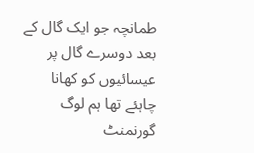طمانچہ جو ایک گال کے بعد دوسرے گال پر عیسائیوں کو کھانا چاہئے تھا ہم لوگ گورنمنٹ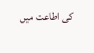کی اطاعت میں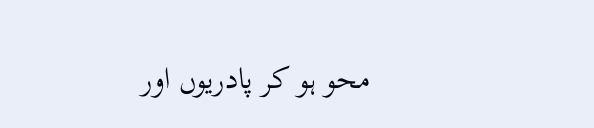محو ہو کر پادریوں اور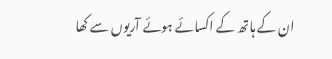ان کے ہاتھ کے اکسائے ہوئے آریوں سے کھا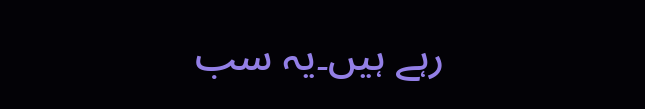رہے ہیں۔یہ سب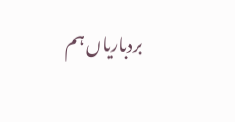بردباریاں ہم